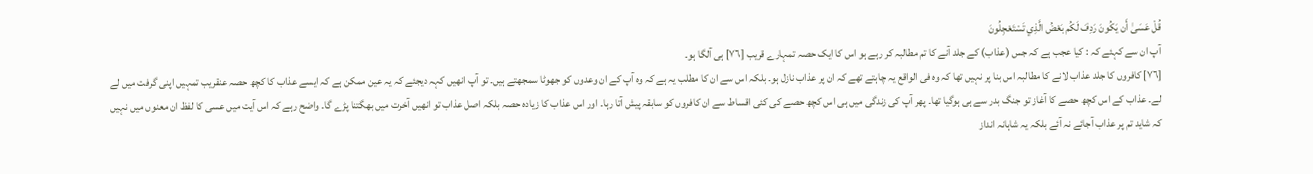قُلْ عَسَىٰ أَن يَكُونَ رَدِفَ لَكُم بَعْضُ الَّذِي تَسْتَعْجِلُونَ
آپ ان سے کہئے کہ : کیا عجب ہے کہ جس (عذاب) کے جلد آنے کا تم مطالبہ کر رہے ہو اس کا ایک حصہ تمہارے قریب [٧٦] ہی آلگا ہو۔
[٧٦] کافروں کا جلد عذاب لانے کا مطالبہ اس بنا پر نہیں تھا کہ وہ فی الواقع یہ چاہتے تھے کہ ان پر عذاب نازل ہو۔ بلکہ اس سے ان کا مطلب یہ ہے کہ وہ آپ کے ان وعدوں کو جھوٹا سمجھتے ہیں۔ تو آپ انھیں کہہ دیجئے کہ یہ عین ممکن ہے کہ ایسے عذاب کا کچھ حصہ عنقریب تمہیں اپنی گرفت میں لے لے۔ عذاب کے اس کچھ حصے کا آغاز تو جنگ بدر سے ہی ہوگیا تھا۔ پھر آپ کی زندگی میں ہی اس کچھ حصے کی کئی اقساط سے ان کافروں کو سابقہ پیش آتا رہا۔ اور اس عذاب کا زیادہ حصہ بلکہ اصل عذاب تو انھیں آخرت میں بھگتنا پڑے گا۔ واضح رہے کہ اس آیت میں عسی کا لفظ ان معنوں میں نہیں کہ شاید تم پر عذاب آجائے نہ آئے بلکہ یہ شاہانہ انداز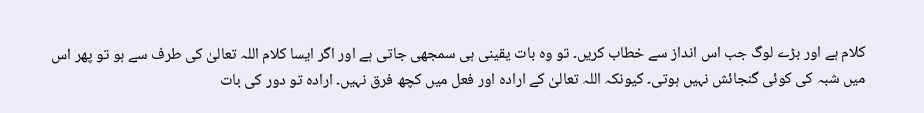کلام ہے اور بڑے لوگ جب اس انداز سے خطاب کریں۔ تو وہ بات یقینی ہی سمجھی جاتی ہے اور اگر ایسا کلام اللہ تعالیٰ کی طرف سے ہو تو پھر اس میں شبہ کی کوئی گنجائش نہیں ہوتی۔ کیونکہ اللہ تعالیٰ کے ارادہ اور فعل میں کچھ فرق نہیں۔ ارادہ تو دور کی بات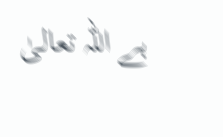ہے اللہ تعالیٰ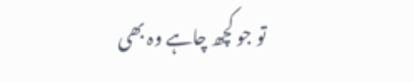تو جو کچھ چاہے وہ بھی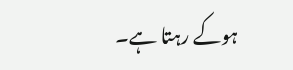ہوکے رہتا ہے۔